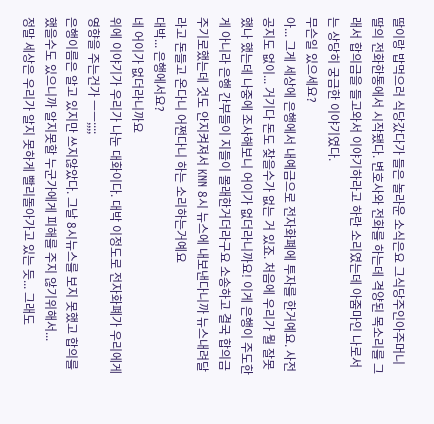딸이랑 밥먹으러 식당갔다가 들은 놀라운 소식은요 그식당주인아주머니 딸의 전화한통에서 시작됐다. 변호사와 전화를 하는데 격양된 목소리를 그래서 합의금을 들고와서 이야기하라고 하란 소리였는데 아줌마인 나로서는 상당히 궁금한 이야기였다.
무슨일 있으세요?
아... 그게 세상에 은행에서 내예금으로 전자화폐에 투자를 한거예요. 사전 공지도 없이... 거기다 돈도 찾을수가 없는 거 있죠. 처음에 우리가 뭘 잘못했나 했는데 나중에 조사해보니 어이가 없더라니까요! 이게 은행이 주도한게 아니라 은행 간부들이 지들이 몰래한거더라구요 소송하고 결국 합의금 주기로했는데 것도 안지켜져서 KNN 8시 뉴스에 내보낸다니까 뉴스내려달라고 돈들고 온다니 어쩐다니 하는 소리하는거예요
대박... 은행에서요?
네 어이가 없더라니까요
위에 이야기가 우리가 나눈 대화이다. 대박 이정도로 전자화폐가 우리에게 영향을 주는건가 ㅡㅡ;;;;
은행이름은 알고 있지만 쓰지않았다. 그날 8시뉴스를 보지 못했고 합의를 했을수도 있으니까 알지못할 누군가에게 피해를 주지 않기위해서...
정말 세상은 우리가 알지 못하게 빨리돌아가고 있는 듯... 그래도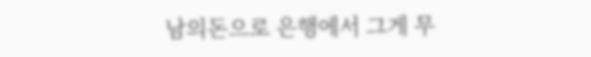남의돈으로 은행에서 그게 무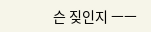슨 짖인지 ㅡㅡ